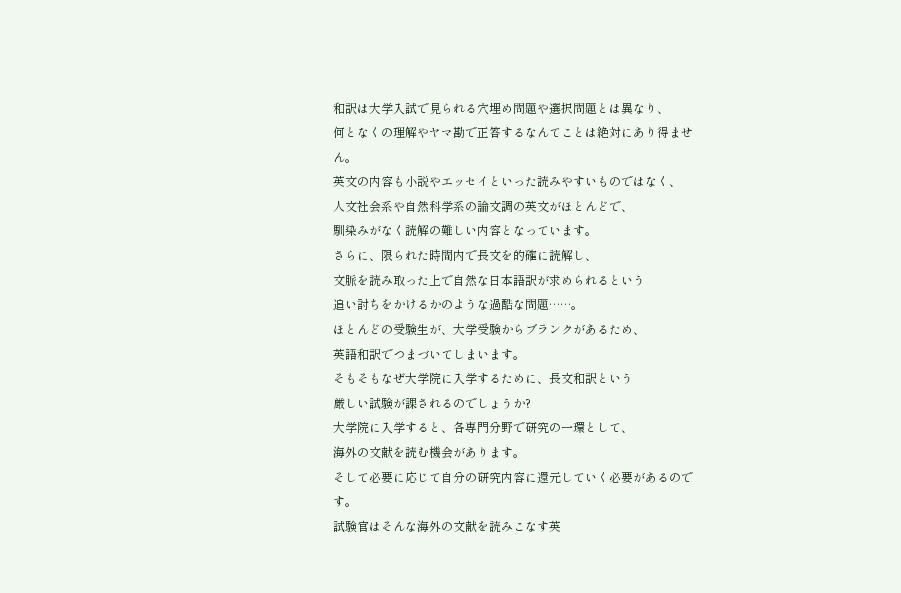和訳は大学入試で見られる穴埋め問題や選択問題とは異なり、
何となくの理解やヤマ勘で正答するなんてことは絶対にあり得ません。
英文の内容も小説やエッセイといった読みやすいものではなく、
人文社会系や自然科学系の論文調の英文がほとんどで、
馴染みがなく読解の難しい内容となっています。
さらに、限られた時間内で長文を的確に読解し、
文脈を読み取った上で自然な日本語訳が求められるという
追い討ちをかけるかのような過酷な問題……。
ほとんどの受験生が、大学受験からブランクがあるため、
英語和訳でつまづいてしまいます。
そもそもなぜ大学院に入学するために、長文和訳という
厳しい試験が課されるのでしょうか?
大学院に入学すると、各専門分野で研究の一環として、
海外の文献を読む機会があります。
そして必要に応じて自分の研究内容に還元していく必要があるのです。
試験官はそんな海外の文献を読みこなす英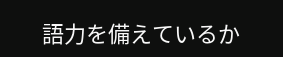語力を備えているか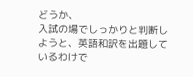どうか、
入試の場でしっかりと判断しようと、英語和訳を出題しているわけで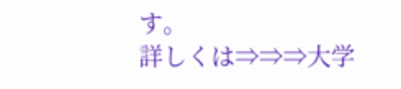す。
詳しくは⇒⇒⇒大学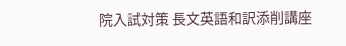院入試対策 長文英語和訳添削講座